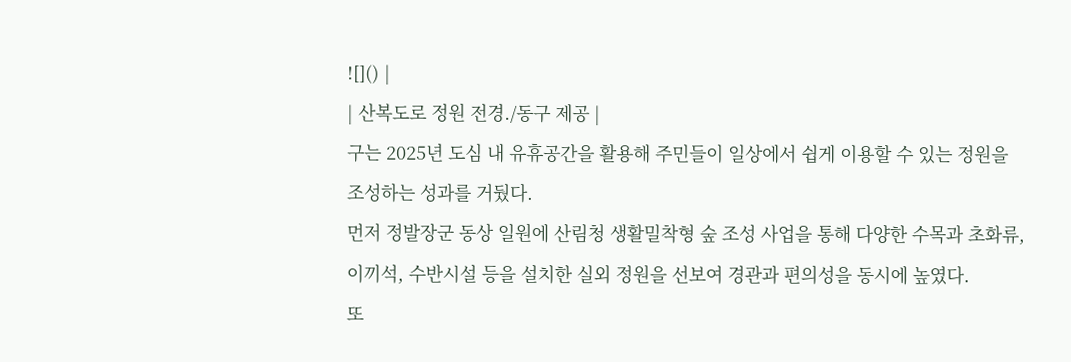![]() |
| 산복도로 정원 전경./동구 제공 |
구는 2025년 도심 내 유휴공간을 활용해 주민들이 일상에서 쉽게 이용할 수 있는 정원을 조성하는 성과를 거뒀다.
먼저 정발장군 동상 일원에 산림청 생활밀착형 숲 조성 사업을 통해 다양한 수목과 초화류, 이끼석, 수반시설 등을 설치한 실외 정원을 선보여 경관과 편의성을 동시에 높였다.
또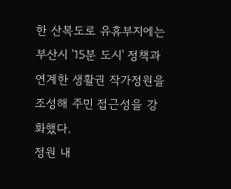한 산복도로 유휴부지에는 부산시 '15분 도시' 정책과 연계한 생활권 작가정원을 조성해 주민 접근성을 강화했다.
정원 내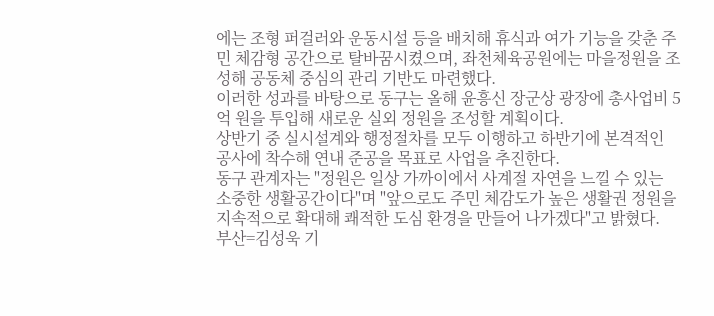에는 조형 퍼걸러와 운동시설 등을 배치해 휴식과 여가 기능을 갖춘 주민 체감형 공간으로 탈바꿈시켰으며, 좌천체육공원에는 마을정원을 조성해 공동체 중심의 관리 기반도 마련했다.
이러한 성과를 바탕으로 동구는 올해 윤흥신 장군상 광장에 총사업비 5억 원을 투입해 새로운 실외 정원을 조성할 계획이다.
상반기 중 실시설계와 행정절차를 모두 이행하고 하반기에 본격적인 공사에 착수해 연내 준공을 목표로 사업을 추진한다.
동구 관계자는 "정원은 일상 가까이에서 사계절 자연을 느낄 수 있는 소중한 생활공간이다"며 "앞으로도 주민 체감도가 높은 생활권 정원을 지속적으로 확대해 쾌적한 도심 환경을 만들어 나가겠다"고 밝혔다.
부산=김성욱 기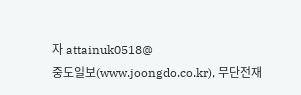자 attainuk0518@
중도일보(www.joongdo.co.kr), 무단전재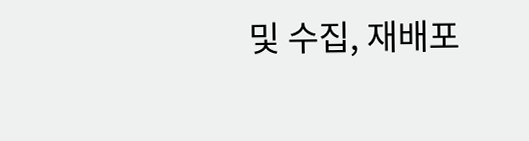및 수집, 재배포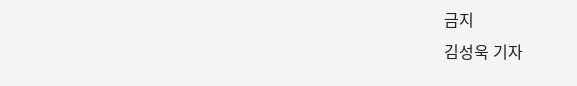금지
김성욱 기자